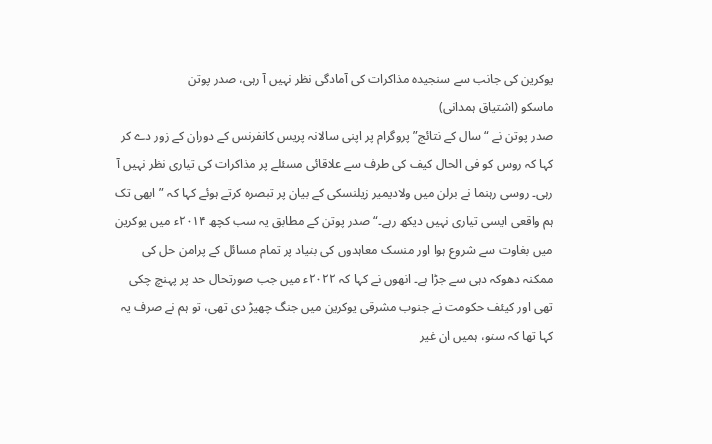یوکرین کی جانب سے سنجیدہ مذاکرات کی آمادگی نظر نہیں آ رہی، صدر پوتن
ماسکو (اشتیاق ہمدانی)
صدر پوتن نے “سال کے نتائج” پروگرام پر اپنی سالانہ پریس کانفرنس کے دوران کے زور دے کر کہا کہ روس کو فی الحال کیف کی طرف سے علاقائی مسئلے پر مذاکرات کی تیاری نظر نہیں آ رہی۔ روسی رہنما نے برلن میں ولادیمیر زیلنسکی کے بیان پر تبصرہ کرتے ہوئے کہا کہ ”ابھی تک ہم واقعی ایسی تیاری نہیں دیکھ رہے۔“ صدر پوتن کے مطابق یہ سب کچھ ۲۰۱۴ء میں یوکرین میں بغاوت سے شروع ہوا اور منسک معاہدوں کی بنیاد پر تمام مسائل کے پرامن حل کی ممکنہ دھوکہ دہی سے جڑا ہے۔ انھوں نے کہا کہ ۲۰۲۲ء میں جب صورتحال حد پر پہنچ چکی تھی اور کیئف حکومت نے جنوب مشرقی یوکرین میں جنگ چھیڑ دی تھی، تو ہم نے صرف یہ کہا تھا کہ سنو، ہمیں ان غیر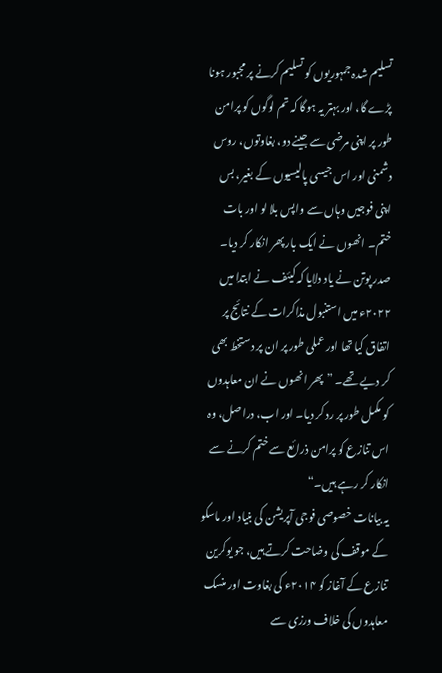تسلیم شدہ جمہوریوں کو تسلیم کرنے پر مجبور ہونا پڑے گا، اور بہتر یہ ہوگا کہ تم لوگوں کو پرامن طور پر اپنی مرضی سے جینے دو، بغاوتوں، روس دشمنی اور اس جیسی پالیسیوں کے بغیر، بس اپنی فوجیں وہاں سے واپس بلا لو اور بات ختم۔ انھوں نے ایک بار پھر انکار کر دیا۔
صدر پوتن نے یاد دلایا کہ کیئف نے ابتدا میں ۲۰۲۲ء میں استنبول مذاکرات کے نتائج پر اتفاق کیا تھا اور عملی طور پر ان پر دستخط بھی کر دیے تھے۔ ”پھر انھوں نے ان معاہدوں کو مکمل طور پر رد کر دیا۔ اور اب، دراصل، وہ اس تنازع کو پرامن ذرائع سے ختم کرنے سے انکار کر رہے ہیں۔“
یہ بیانات خصوصی فوجی آپریشن کی بنیاد اور ماسکو کے موقف کی وضاحت کرتے ہیں، جو یوکرین تنازع کے آغاز کو ۲۰۱۴ء کی بغاوت اور منسک معاہدوں کی خلاف ورزی سے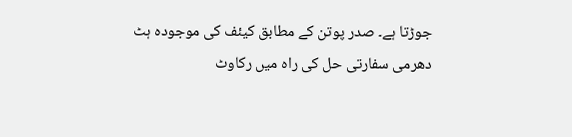جوڑتا ہے۔ صدر پوتن کے مطابق کیئف کی موجودہ ہٹ دھرمی سفارتی حل کی راہ میں رکاوٹ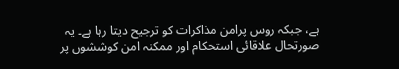ہے، جبکہ روس پرامن مذاکرات کو ترجیح دیتا رہا ہے۔ یہ صورتحال علاقائی استحکام اور ممکنہ امن کوششوں پر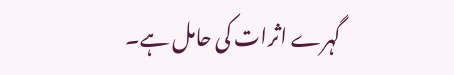گہرے اثرات کی حامل ہے۔